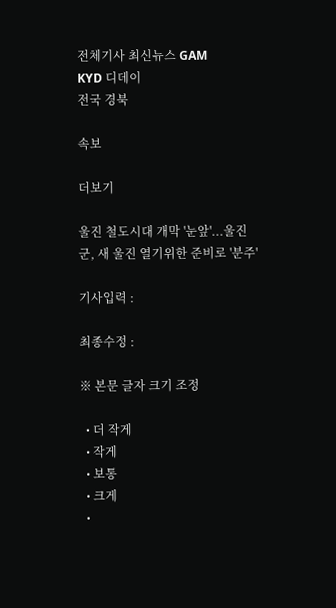전체기사 최신뉴스 GAM
KYD 디데이
전국 경북

속보

더보기

울진 철도시대 개막 '눈앞'...울진군, 새 울진 열기위한 준비로 '분주'

기사입력 :

최종수정 :

※ 본문 글자 크기 조정

  • 더 작게
  • 작게
  • 보통
  • 크게
  •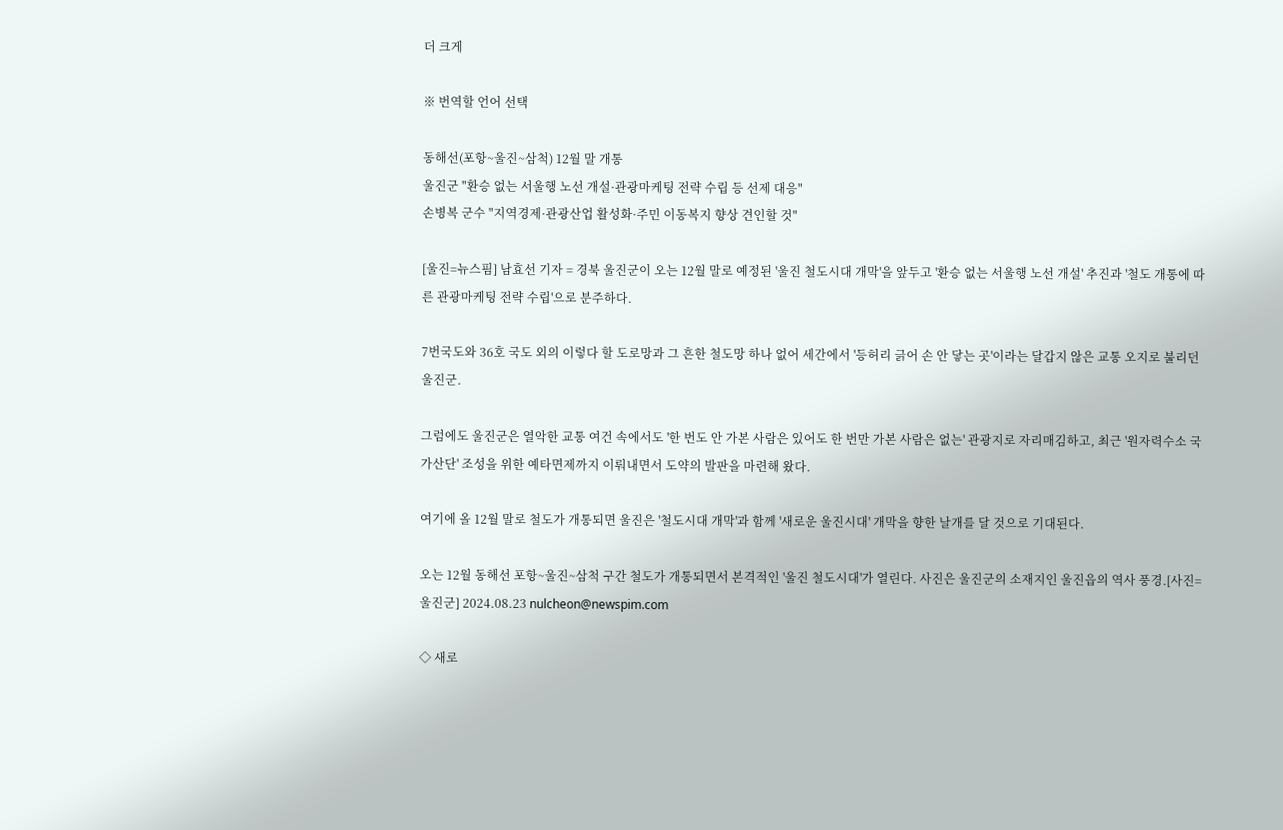더 크게

※ 번역할 언어 선택

동해선(포항~울진~삼척) 12월 말 개통
울진군 "환승 없는 서울행 노선 개설·관광마케팅 전략 수립 등 선제 대응"
손병복 군수 "지역경제·관광산업 활성화·주민 이동복지 향상 견인할 것"

[울진=뉴스핌] 남효선 기자 = 경북 울진군이 오는 12월 말로 예정된 '울진 철도시대 개막'을 앞두고 '환승 없는 서울행 노선 개설' 추진과 '철도 개통에 따른 관광마케팅 전략 수립'으로 분주하다.

7번국도와 36호 국도 외의 이렇다 할 도로망과 그 흔한 철도망 하나 없어 세간에서 '등허리 긁어 손 안 닿는 곳'이라는 달갑지 않은 교통 오지로 불리던 울진군.

그럼에도 울진군은 열악한 교통 여건 속에서도 '한 번도 안 가본 사람은 있어도 한 번만 가본 사람은 없는' 관광지로 자리매김하고, 최근 '원자력수소 국가산단' 조성을 위한 예타면제까지 이뤄내면서 도약의 발판을 마련해 왔다.

여기에 올 12월 말로 철도가 개통되면 울진은 '철도시대 개막'과 함께 '새로운 울진시대' 개막을 향한 날개를 달 것으로 기대된다.

오는 12월 동해선 포항~울진~삼척 구간 철도가 개통되면서 본격적인 '울진 철도시대'가 열린다. 사진은 울진군의 소재지인 울진읍의 역사 풍경.[사진=울진군] 2024.08.23 nulcheon@newspim.com

◇ 새로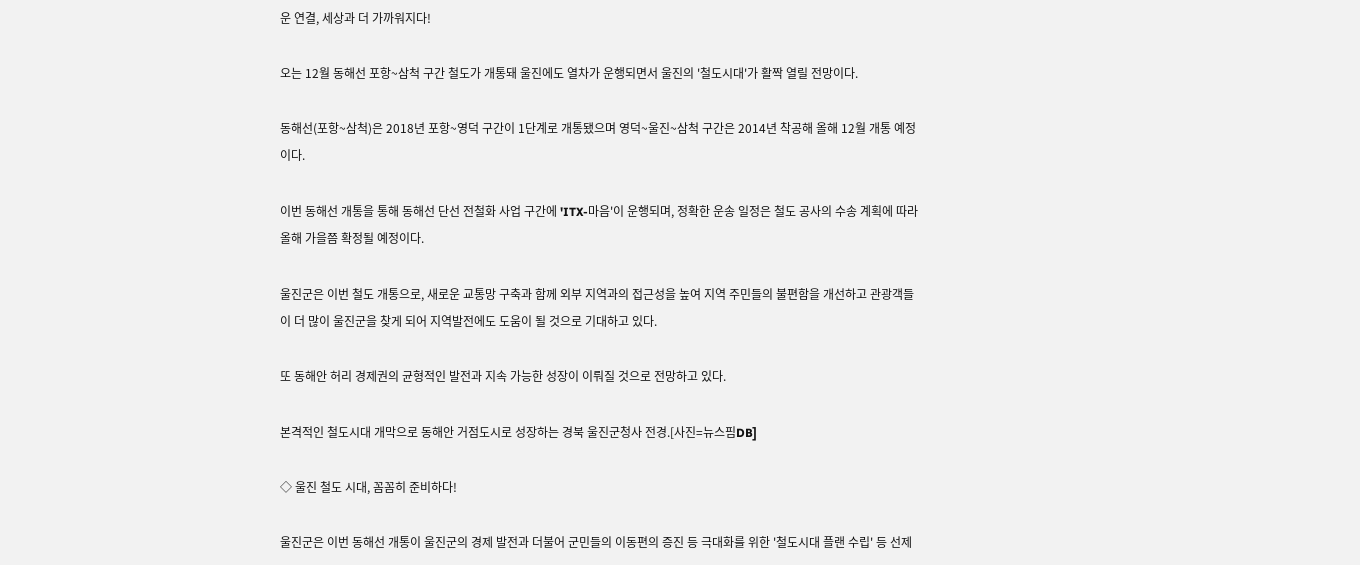운 연결, 세상과 더 가까워지다!

오는 12월 동해선 포항~삼척 구간 철도가 개통돼 울진에도 열차가 운행되면서 울진의 '철도시대'가 활짝 열릴 전망이다.

동해선(포항~삼척)은 2018년 포항~영덕 구간이 1단계로 개통됐으며 영덕~울진~삼척 구간은 2014년 착공해 올해 12월 개통 예정이다.

이번 동해선 개통을 통해 동해선 단선 전철화 사업 구간에 'ITX-마음'이 운행되며, 정확한 운송 일정은 철도 공사의 수송 계획에 따라 올해 가을쯤 확정될 예정이다.

울진군은 이번 철도 개통으로, 새로운 교통망 구축과 함께 외부 지역과의 접근성을 높여 지역 주민들의 불편함을 개선하고 관광객들이 더 많이 울진군을 찾게 되어 지역발전에도 도움이 될 것으로 기대하고 있다.

또 동해안 허리 경제권의 균형적인 발전과 지속 가능한 성장이 이뤄질 것으로 전망하고 있다.

본격적인 철도시대 개막으로 동해안 거점도시로 성장하는 경북 울진군청사 전경.[사진=뉴스핌DB]

◇ 울진 철도 시대, 꼼꼼히 준비하다!

울진군은 이번 동해선 개통이 울진군의 경제 발전과 더불어 군민들의 이동편의 증진 등 극대화를 위한 '철도시대 플랜 수립' 등 선제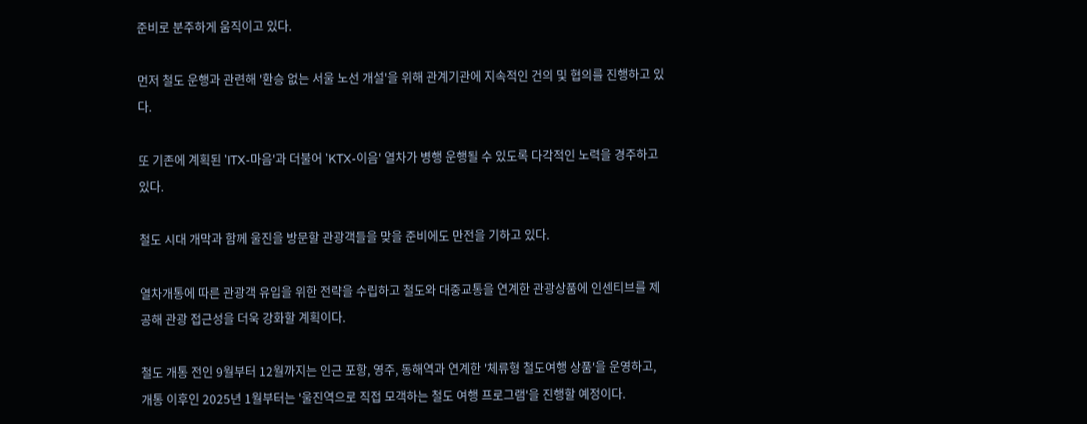준비로 분주하게 움직이고 있다.

먼저 철도 운행과 관련해 '환승 없는 서울 노선 개설'을 위해 관계기관에 지속적인 건의 및 협의를 진행하고 있다.

또 기존에 계획된 'ITX-마음'과 더불어 'KTX-이음' 열차가 병행 운행될 수 있도록 다각적인 노력을 경주하고 있다.

철도 시대 개막과 함께 울진을 방문할 관광객들을 맞을 준비에도 만전을 기하고 있다.

열차개통에 따른 관광객 유입을 위한 전략을 수립하고 철도와 대중교통을 연계한 관광상품에 인센티브를 제공해 관광 접근성을 더욱 강화할 계획이다.

철도 개통 전인 9월부터 12월까지는 인근 포항, 영주, 동해역과 연계한 '체류형 철도여행 상품'을 운영하고, 개통 이후인 2025년 1월부터는 '울진역으로 직접 모객하는 철도 여행 프로그램'을 진행할 예정이다.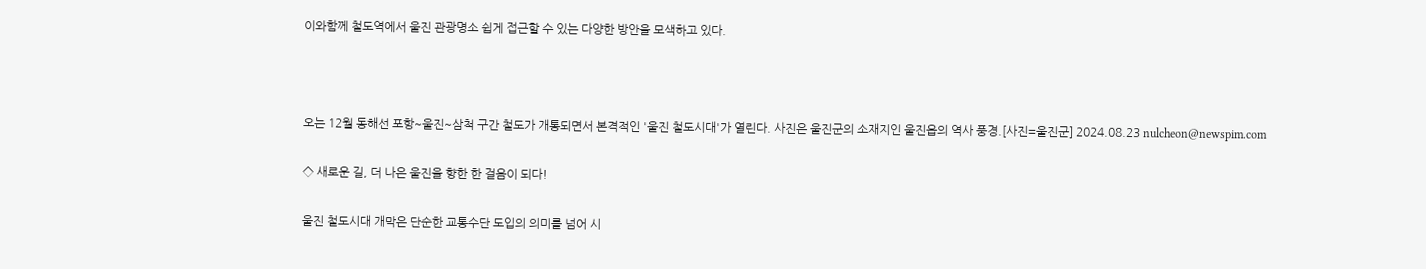이와함께 철도역에서 울진 관광명소 쉽게 접근할 수 있는 다양한 방안을 모색하고 있다.



오는 12월 동해선 포항~울진~삼척 구간 철도가 개통되면서 본격적인 '울진 철도시대'가 열린다. 사진은 울진군의 소재지인 울진읍의 역사 풍경.[사진=울진군] 2024.08.23 nulcheon@newspim.com

◇ 새로운 길, 더 나은 울진을 향한 한 걸음이 되다!

울진 철도시대 개막은 단순한 교통수단 도입의 의미를 넘어 시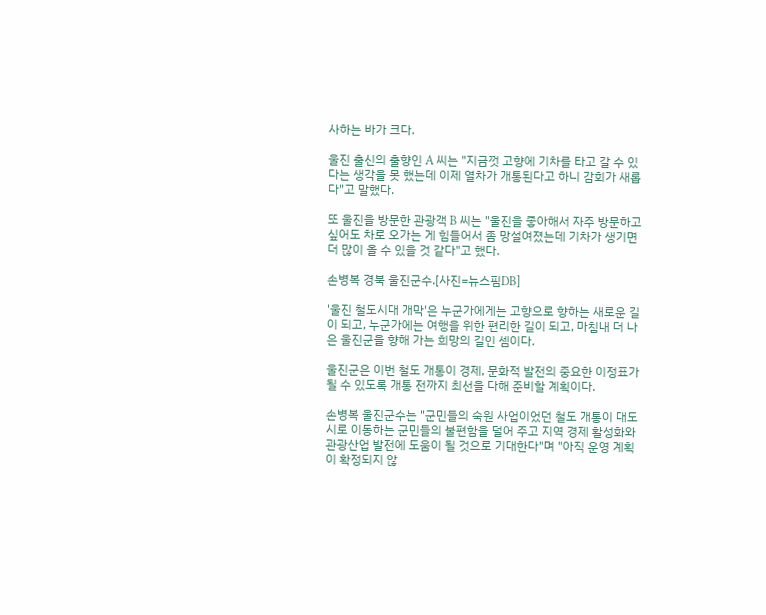사하는 바가 크다.

울진 출신의 출향인 A 씨는 "지금껏 고향에 기차를 타고 갈 수 있다는 생각을 못 했는데 이제 열차가 개통된다고 하니 감회가 새롭다"고 말했다.

또 울진을 방문한 관광객 B 씨는 "울진을 좋아해서 자주 방문하고 싶어도 차로 오가는 게 힘들어서 좀 망설여졌는데 기차가 생기면 더 많이 올 수 있을 것 같다"고 했다.

손병복 경북 울진군수.[사진=뉴스핌DB]

'울진 철도시대 개막'은 누군가에게는 고향으로 향하는 새로운 길이 되고, 누군가에는 여행을 위한 편리한 길이 되고, 마침내 더 나은 울진군을 향해 가는 희망의 길인 셈이다.

울진군은 이번 철도 개통이 경제, 문화적 발전의 중요한 이정표가 될 수 있도록 개통 전까지 최선을 다해 준비할 계획이다.

손병복 울진군수는 "군민들의 숙원 사업이었던 철도 개통이 대도시로 이동하는 군민들의 불편함을 덜어 주고 지역 경제 활성화와 관광산업 발전에 도움이 될 것으로 기대한다"며 "아직 운영 계획이 확정되지 않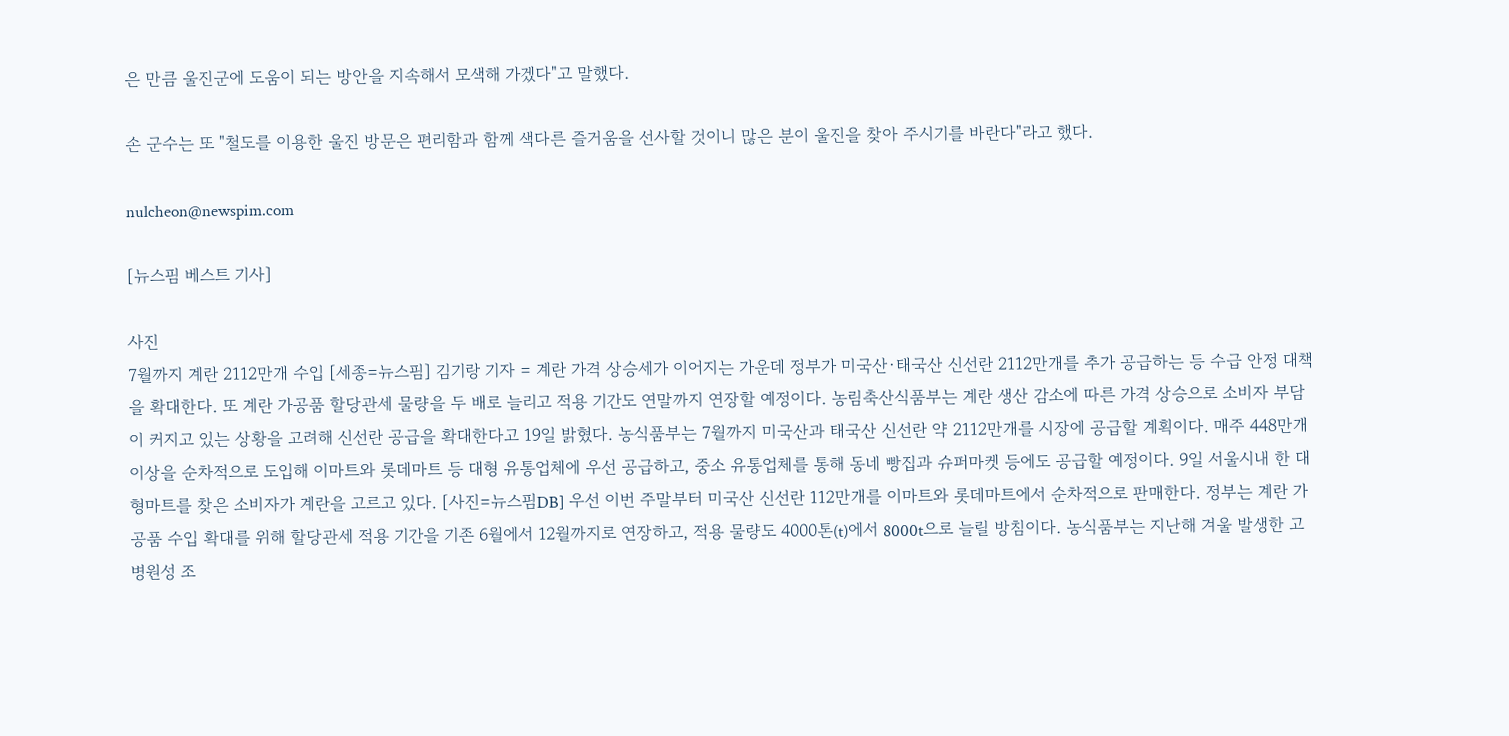은 만큼 울진군에 도움이 되는 방안을 지속해서 모색해 가겠다"고 말했다.

손 군수는 또 "철도를 이용한 울진 방문은 편리함과 함께 색다른 즐거움을 선사할 것이니 많은 분이 울진을 찾아 주시기를 바란다"라고 했다.

nulcheon@newspim.com

[뉴스핌 베스트 기사]

사진
7월까지 계란 2112만개 수입 [세종=뉴스핌] 김기랑 기자 = 계란 가격 상승세가 이어지는 가운데 정부가 미국산·태국산 신선란 2112만개를 추가 공급하는 등 수급 안정 대책을 확대한다. 또 계란 가공품 할당관세 물량을 두 배로 늘리고 적용 기간도 연말까지 연장할 예정이다. 농림축산식품부는 계란 생산 감소에 따른 가격 상승으로 소비자 부담이 커지고 있는 상황을 고려해 신선란 공급을 확대한다고 19일 밝혔다. 농식품부는 7월까지 미국산과 태국산 신선란 약 2112만개를 시장에 공급할 계획이다. 매주 448만개 이상을 순차적으로 도입해 이마트와 롯데마트 등 대형 유통업체에 우선 공급하고, 중소 유통업체를 통해 동네 빵집과 슈퍼마켓 등에도 공급할 예정이다. 9일 서울시내 한 대형마트를 찾은 소비자가 계란을 고르고 있다. [사진=뉴스핌DB] 우선 이번 주말부터 미국산 신선란 112만개를 이마트와 롯데마트에서 순차적으로 판매한다. 정부는 계란 가공품 수입 확대를 위해 할당관세 적용 기간을 기존 6월에서 12월까지로 연장하고, 적용 물량도 4000톤(t)에서 8000t으로 늘릴 방침이다. 농식품부는 지난해 겨울 발생한 고병원성 조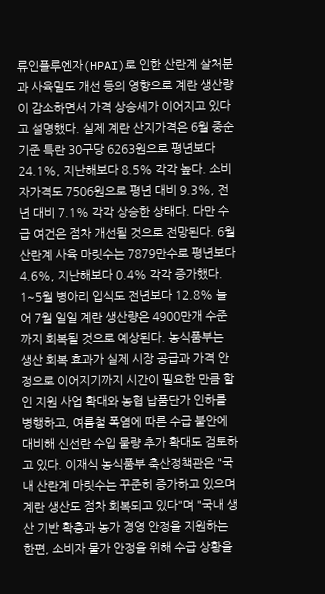류인플루엔자(HPAI)로 인한 산란계 살처분과 사육밀도 개선 등의 영향으로 계란 생산량이 감소하면서 가격 상승세가 이어지고 있다고 설명했다. 실제 계란 산지가격은 6월 중순 기준 특란 30구당 6263원으로 평년보다 24.1%, 지난해보다 8.5% 각각 높다. 소비자가격도 7506원으로 평년 대비 9.3%, 전년 대비 7.1% 각각 상승한 상태다. 다만 수급 여건은 점차 개선될 것으로 전망된다. 6월 산란계 사육 마릿수는 7879만수로 평년보다 4.6%, 지난해보다 0.4% 각각 증가했다. 1~5월 병아리 입식도 전년보다 12.8% 늘어 7월 일일 계란 생산량은 4900만개 수준까지 회복될 것으로 예상된다. 농식품부는 생산 회복 효과가 실제 시장 공급과 가격 안정으로 이어지기까지 시간이 필요한 만큼 할인 지원 사업 확대와 농협 납품단가 인하를 병행하고, 여름철 폭염에 따른 수급 불안에 대비해 신선란 수입 물량 추가 확대도 검토하고 있다. 이재식 농식품부 축산정책관은 "국내 산란계 마릿수는 꾸준히 증가하고 있으며 계란 생산도 점차 회복되고 있다"며 "국내 생산 기반 확충과 농가 경영 안정을 지원하는 한편, 소비자 물가 안정을 위해 수급 상황을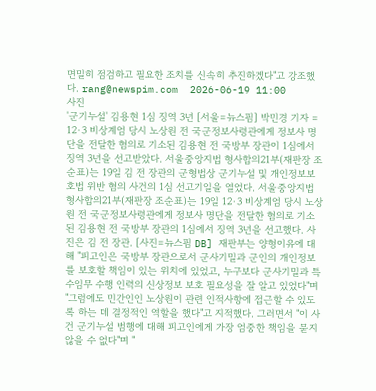면밀히 점검하고 필요한 조치를 신속히 추진하겠다"고 강조했다. rang@newspim.com  2026-06-19 11:00
사진
'군기누설' 김용현 1심 징역 3년 [서울=뉴스핌] 박민경 기자 = 12·3 비상계엄 당시 노상원 전 국군정보사령관에게 정보사 명단을 전달한 혐의로 기소된 김용현 전 국방부 장관이 1심에서 징역 3년을 선고받았다. 서울중앙지법 형사합의21부(재판장 조순표)는 19일 김 전 장관의 군형법상 군기누설 및 개인정보보호법 위반 혐의 사건의 1심 선고기일을 열었다. 서울중앙지법 형사합의21부(재판장 조순표)는 19일 12·3 비상계엄 당시 노상원 전 국군정보사령관에게 정보사 명단을 전달한 혐의로 기소된 김용현 전 국방부 장관의 1심에서 징역 3년을 선고했다. 사진은 김 전 장관. [사진=뉴스핌 DB] 재판부는 양형이유에 대해 "피고인은 국방부 장관으로서 군사기밀과 군인의 개인정보를 보호할 책임이 있는 위치에 있었고, 누구보다 군사기밀과 특수임무 수행 인력의 신상정보 보호 필요성을 잘 알고 있었다"며 "그럼에도 민간인인 노상원이 관련 인적사항에 접근할 수 있도록 하는 데 결정적인 역할을 했다"고 지적했다. 그러면서 "이 사건 군기누설 범행에 대해 피고인에게 가장 엄중한 책임을 묻지 않을 수 없다"며 "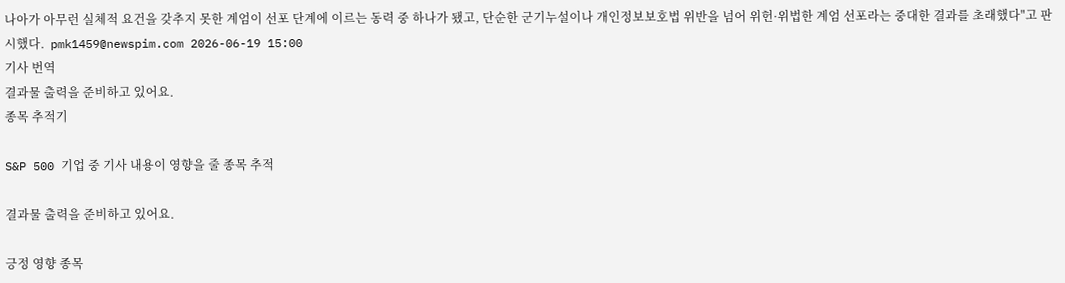나아가 아무런 실체적 요건을 갖추지 못한 계엄이 선포 단계에 이르는 동력 중 하나가 됐고, 단순한 군기누설이나 개인정보보호법 위반을 넘어 위헌·위법한 계엄 선포라는 중대한 결과를 초래했다"고 판시했다.  pmk1459@newspim.com 2026-06-19 15:00
기사 번역
결과물 출력을 준비하고 있어요.
종목 추적기

S&P 500 기업 중 기사 내용이 영향을 줄 종목 추적

결과물 출력을 준비하고 있어요.

긍정 영향 종목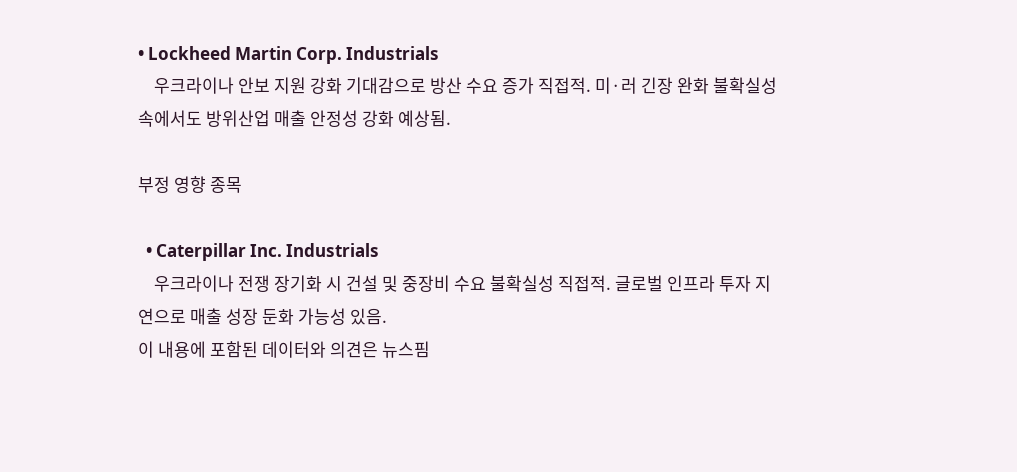• Lockheed Martin Corp. Industrials
    우크라이나 안보 지원 강화 기대감으로 방산 수요 증가 직접적. 미·러 긴장 완화 불확실성 속에서도 방위산업 매출 안정성 강화 예상됨.

부정 영향 종목

  • Caterpillar Inc. Industrials
    우크라이나 전쟁 장기화 시 건설 및 중장비 수요 불확실성 직접적. 글로벌 인프라 투자 지연으로 매출 성장 둔화 가능성 있음.
이 내용에 포함된 데이터와 의견은 뉴스핌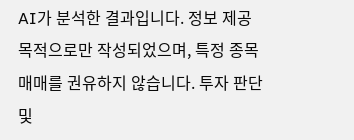AI가 분석한 결과입니다. 정보 제공 목적으로만 작성되었으며, 특정 종목 매매를 권유하지 않습니다. 투자 판단 및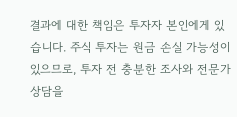결과에 대한 책임은 투자자 본인에게 있습니다. 주식 투자는 원금 손실 가능성이 있으므로, 투자 전 충분한 조사와 전문가 상담을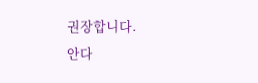권장합니다.
안다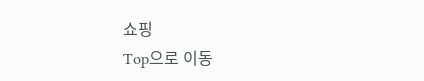쇼핑
Top으로 이동